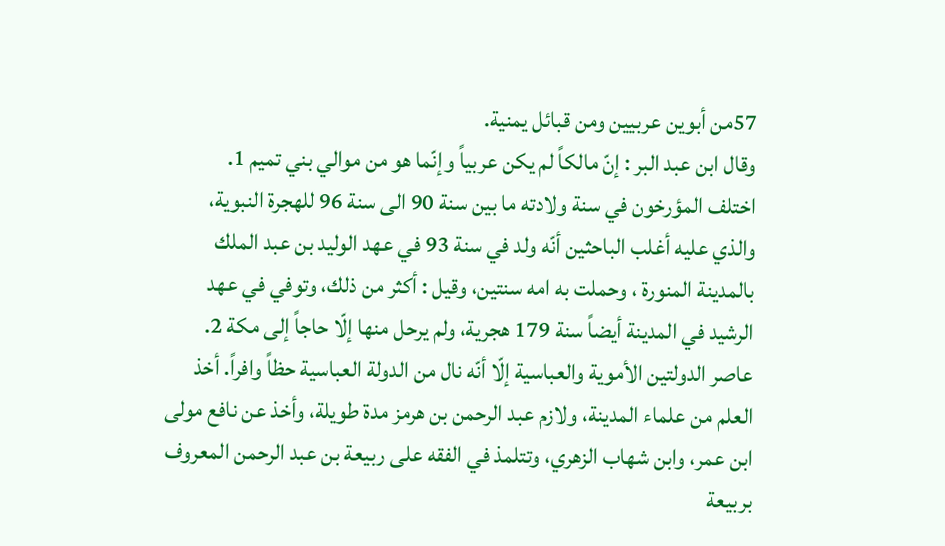57من أبوين عربيين ومن قبائل يمنية.
وقال ابن عبد البر : إنّ مالكاً لم يكن عربياً وإنّما هو من موالي بني تميم 1.
اختلف المؤرخون في سنة ولادته ما بين سنة 90 الى سنة 96 للهجرة النبوية، والذي عليه أغلب الباحثين أنّه ولد في سنة 93 في عهد الوليد بن عبد الملك بالمدينة المنورة ، وحملت به امه سنتين، وقيل : أكثر من ذلك، وتوفي في عهد الرشيد في المدينة أيضاً سنة 179 هجرية، ولم يرحل منها إلّا حاجاً إلى مكة 2.
عاصر الدولتين الأموية والعباسية إلّا أنّه نال من الدولة العباسية حظاً وافراً. أخذ العلم من علماء المدينة، ولازم عبد الرحمن بن هرمز مدة طويلة، وأخذ عن نافع مولى ابن عمر، وابن شهاب الزهري، وتتلمذ في الفقه على ربيعة بن عبد الرحمن المعروف بربيعة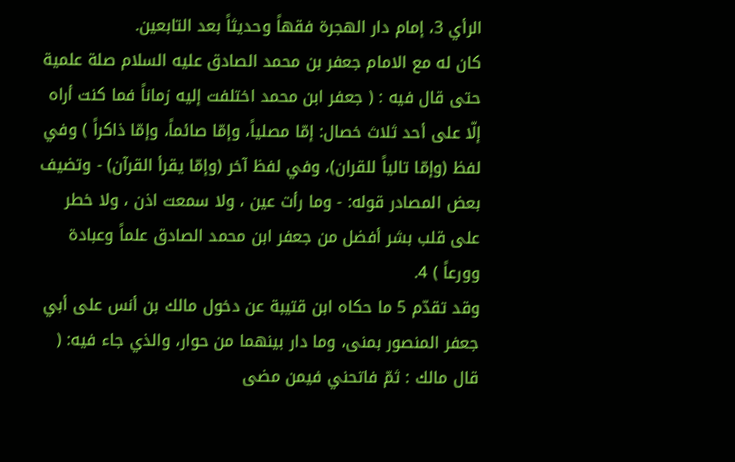الرأي 3، إمام دار الهجرة فقهاً وحديثاً بعد التابعين.
كان له مع الامام جعفر بن محمد الصادق عليه السلام صلة علمية حتى قال فيه : ( جعفر ابن محمد اختلفت إليه زماناً فما كنت أراه إلّا على أحد ثلاث خصال: إمّا مصلياً، وإمّا صائماً، وإمّا ذاكراً ) وفي لفظ (وإمّا تالياً للقران)، وفي لفظ آخر (وإمّا يقرأ القرآن) - وتضيف بعض المصادر قوله: - وما رأت عين ، ولا سمعت اذن ، ولا خطر على قلب بشر أفضل من جعفر ابن محمد الصادق علماً وعبادة وورعاً ) 4.
وقد تقدّم 5 ما حكاه ابن قتيبة عن دخول مالك بن أنس على أبي جعفر المنصور بمنى، وما دار بينهما من حوار، والذي جاء فيه: ( قال مالك : ثمّ فاتحني فيمن مضى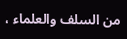من السلف والعلماء ،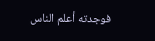فوجدته أعلم الناس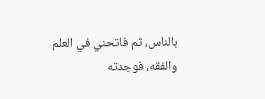بالناس، ثم فاتحني في العلم والفقه، فوجدته